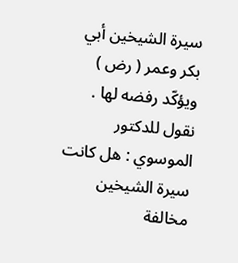سيرة الشيخين أبي بكر وعمر ( رض ) ويؤكّد رفضه لها .
نقول للدكتور الموسوي : هل كانت سيرة الشيخين مخالفة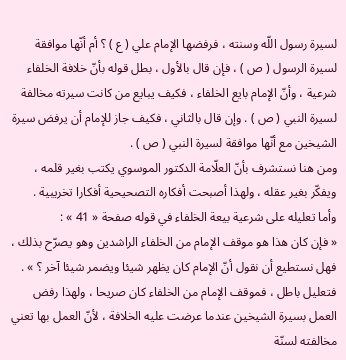لسيرة رسول اللّه وسنته ، فرفضها الإمام علي ( ع ) ؟ أم أنّها موافقة لسيرة الرسول ( ص ) ، فإن قال بالأول ، بطل قوله بأنّ خلافة الخلفاء شرعية ، وأنّ الإمام بايع الخلفاء ، فكيف يبايع من كانت سيرته مخالفة لسيرة النبي ( ص ) . وإن قال بالثاني ، فكيف جاز للإمام أن يرفض سيرة الشيخين مع أنّها موافقة لسيرة النبي ( ص ) .
ومن هنا نستشرف بأنّ العلّامة الدكتور الموسوي يكتب بغير قلمه ، ويفكّر بغير عقله ، ولهذا أصبحت أفكاره التصحيحية أفكارا تخريبية .
وأما تعليله على شرعية بيعة الخلفاء في قوله صفحة « 41 » :
« فإن كان هذا هو موقف الإمام من الخلفاء الراشدين وهو يصرّح بذلك ، فهل نستطيع أن نقول أنّ الإمام كان يظهر شيئا ويضمر شيئا آخر ؟ » . فتعليل باطل ، فموقف الإمام من الخلفاء كان صريحا ، ولهذا رفض العمل بسيرة الشيخين عندما عرضت عليه الخلافة ، لأنّ العمل بها تعني مخالفته لسنّة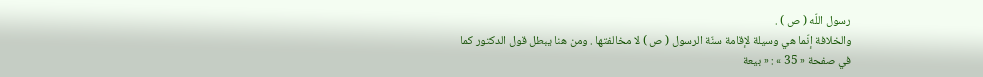رسول اللّه ( ص ) .
والخلافة إنّما هي وسيلة لإقامة سنّة الرسول ( ص ) لا مخالفتها . ومن هنا يبطل قول الدكتور كما في صفحة « 35 » : « بيعة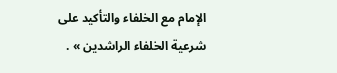الإمام مع الخلفاء والتأكيد على شرعية الخلفاء الراشدين » .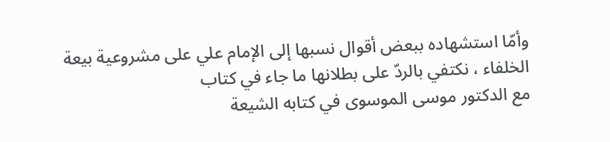وأمّا استشهاده ببعض أقوال نسبها إلى الإمام علي على مشروعية بيعة الخلفاء ، نكتفي بالردّ على بطلانها ما جاء في كتاب
مع الدكتور موسى الموسوى في كتابه الشيعة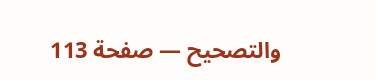والتصحيح — صفحة 113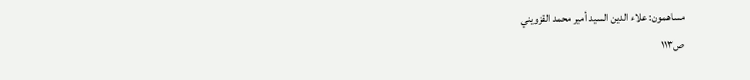مساهمون: علاء الدين السيد أمير محمد القزويني
ص١١٣